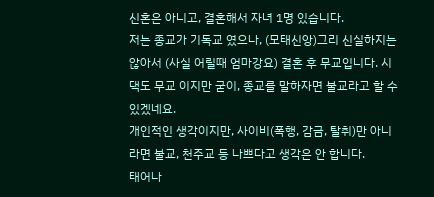신혼은 아니고, 결혼해서 자녀 1명 있습니다.
저는 종교가 기독교 였으나, (모태신앙)그리 신실하지는 않아서 (사실 어릴때 엄마강요) 결혼 후 무교입니다. 시댁도 무교 이지만 굳이, 종교를 말하자면 불교라고 할 수 있겠네요.
개인적인 생각이지만, 사이비(폭행, 감금, 탈취)만 아니라면 불교, 천주교 등 나쁘다고 생각은 안 합니다.
태어나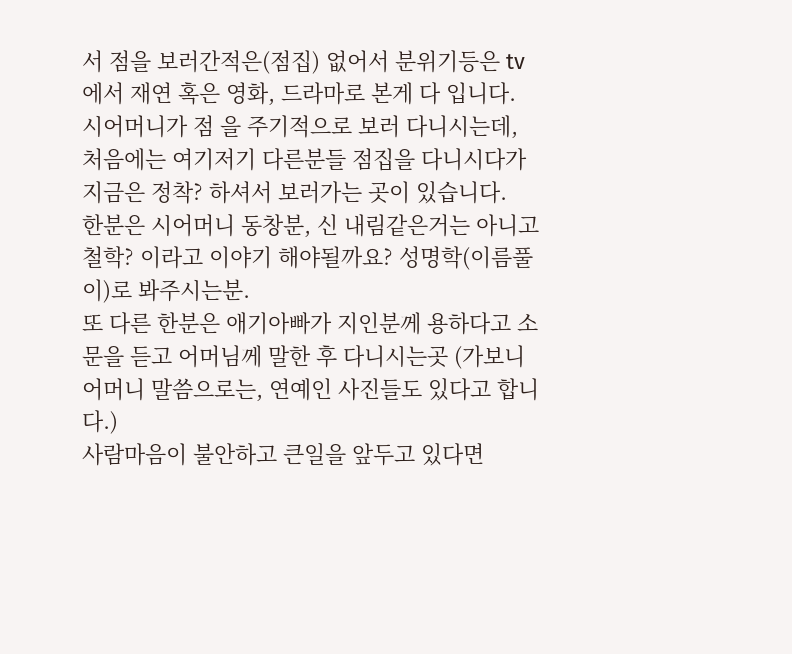서 점을 보러간적은(점집) 없어서 분위기등은 tv에서 재연 혹은 영화, 드라마로 본게 다 입니다.
시어머니가 점 을 주기적으로 보러 다니시는데, 처음에는 여기저기 다른분들 점집을 다니시다가 지금은 정착? 하셔서 보러가는 곳이 있습니다.
한분은 시어머니 동창분, 신 내림같은거는 아니고 철학? 이라고 이야기 해야될까요? 성명학(이름풀이)로 봐주시는분.
또 다른 한분은 애기아빠가 지인분께 용하다고 소문을 듣고 어머님께 말한 후 다니시는곳 (가보니 어머니 말씀으로는, 연예인 사진들도 있다고 합니다.)
사람마음이 불안하고 큰일을 앞두고 있다면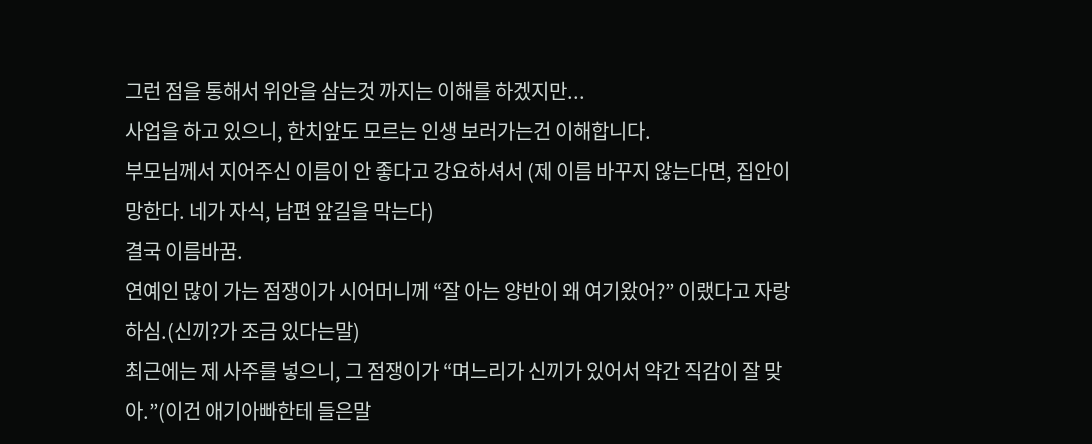그런 점을 통해서 위안을 삼는것 까지는 이해를 하겠지만...
사업을 하고 있으니, 한치앞도 모르는 인생 보러가는건 이해합니다.
부모님께서 지어주신 이름이 안 좋다고 강요하셔서 (제 이름 바꾸지 않는다면, 집안이 망한다. 네가 자식, 남편 앞길을 막는다)
결국 이름바꿈.
연예인 많이 가는 점쟁이가 시어머니께 “잘 아는 양반이 왜 여기왔어?” 이랬다고 자랑하심.(신끼?가 조금 있다는말)
최근에는 제 사주를 넣으니, 그 점쟁이가 “며느리가 신끼가 있어서 약간 직감이 잘 맞아.”(이건 애기아빠한테 들은말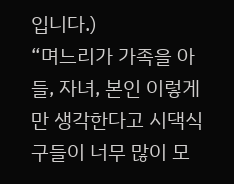입니다.)
“며느리가 가족을 아들, 자녀, 본인 이렇게만 생각한다고 시댁식구들이 너무 많이 모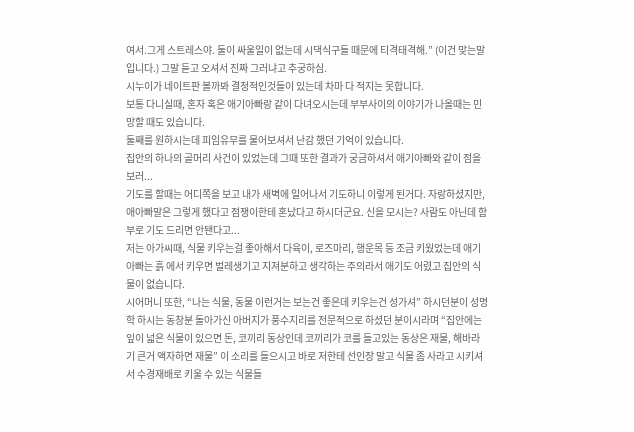여서.그게 스트레스야. 둘이 싸울일이 없는데 시댁식구들 때문에 티격태격해.” (이건 맞는말입니다.) 그말 듣고 오셔서 진짜 그러냐고 추궁하심.
시누이가 네이트판 볼까봐 결정적인것들이 있는데 차마 다 적지는 못합니다.
보통 다니실때, 혼자 혹은 애기아빠랑 같이 다녀오시는데 부부사이의 이야기가 나올때는 민망할 때도 있습니다.
둘째를 원하시는데 피임유무를 물어보셔서 난감 했던 기억이 있습니다.
집안의 하나의 골머리 사건이 있었는데 그때 또한 결과가 궁금하셔서 애기아빠와 같이 점을 보러...
기도를 할때는 어디쪽을 보고 내가 새벽에 일어나서 기도하니 이렇게 된거다. 자랑하셨지만, 애아빠말은 그렇게 했다고 점쟁이한테 혼났다고 하시더군요. 신을 모시는? 사람도 아닌데 함부로 기도 드리면 안됀다고...
저는 아가씨때, 식물 키우는걸 좋아해서 다육이, 로즈마리, 행운목 등 조금 키웠었는데 애기아빠는 흙 에서 키우면 벌레생기고 지져분하고 생각하는 주의라서 애기도 어렸고 집안의 식물이 없습니다.
시어머니 또한, “나는 식물, 동물 이런거는 보는건 좋은데 키우는건 성가셔” 하시던분이 성명학 하시는 동창분 돌아가신 아버지가 풍수지리를 전문적으로 하셨던 분이시라며 “집안에는 잎이 넓은 식물이 있으면 돈, 코끼리 동상인데 코끼리가 코를 들고있는 동상은 재물, 해바라기 큰거 액자하면 재물” 이 소리를 들으시고 바로 저한테 선인장 말고 식물 좀 사라고 시키셔서 수경재배로 키울 수 있는 식물들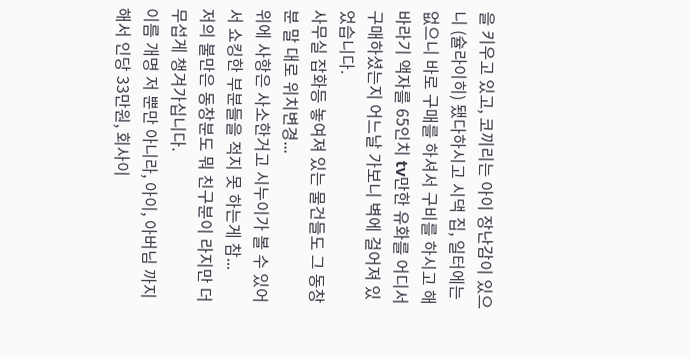을 키우고 있고, 코끼리는 아이 장난감이 있으니 (슐라이히) 됐다하시고 시댁 집, 일터에는 없으니 바로 구매를 하셔서 구비를 하시고 해바라기 액자를 65인치 tv만한 유화를 어디서 구매하셨는지 어느날 가보니 벽에 걸어져 있었습니다.
사무실 잡화등 놓여져 있는 물건들도 그 동창분 말 대로 위치변경...
위에 사항은 사소한거고 시누이가 볼 수 있어서 쇼킹한 부분들을 적지 못 하는게 참...
저의 불만은 동창분도 뭐 친구분이 라지만 더 무섭게 챙겨가십니다.
이름 개명 저 뿐만 아니라, 아이, 아버님 까지해서 인당 33만원, 회사이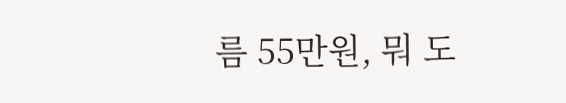름 55만원, 뭐 도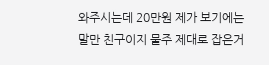와주시는데 20만원 제가 보기에는 말만 친구이지 물주 제대로 잡은거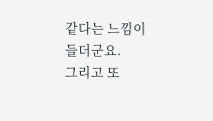같다는 느낌이 들더군요.
그리고 또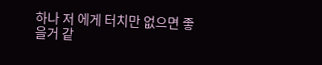하나 저 에게 터치만 없으면 좋을거 같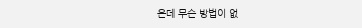은데 무슨 방법이 없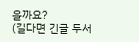을까요?
(길다면 긴글 두서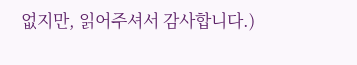없지만, 읽어주셔서 감사합니다.)